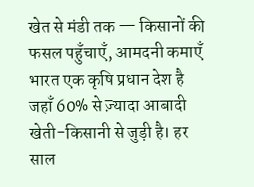खेत से मंडी तक — किसानों की फसल पहुँचाएँ, आमदनी कमाएँ
भारत एक कृषि प्रधान देश है जहाँ 60% से ज़्यादा आबादी खेती-किसानी से जुड़ी है। हर साल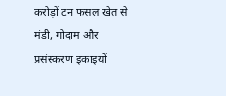करोड़ों टन फसल खेत से मंडी, गोदाम और प्रसंस्करण इकाइयों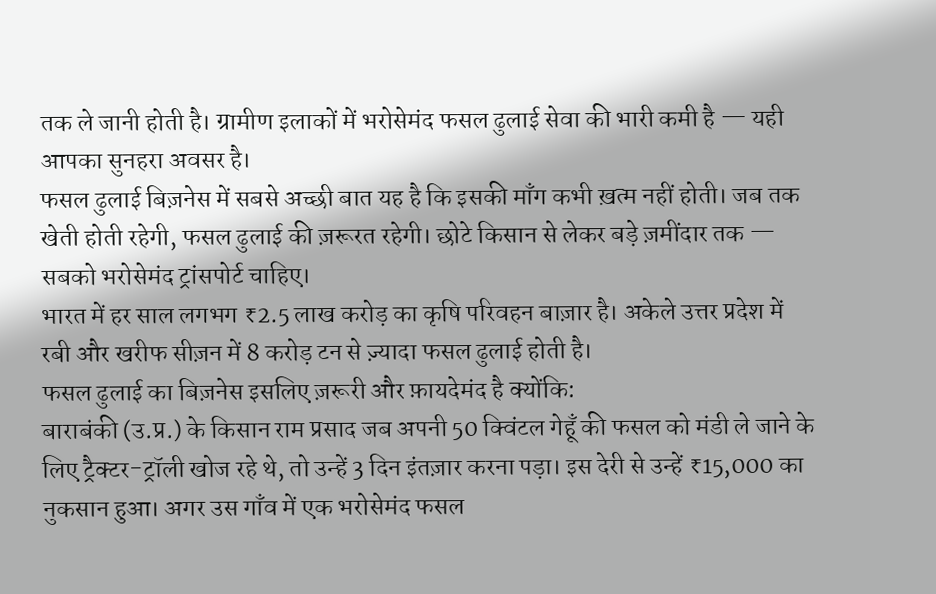तक ले जानी होती है। ग्रामीण इलाकों में भरोसेमंद फसल ढुलाई सेवा की भारी कमी है — यही आपका सुनहरा अवसर है।
फसल ढुलाई बिज़नेस में सबसे अच्छी बात यह है कि इसकी माँग कभी ख़त्म नहीं होती। जब तक खेती होती रहेगी, फसल ढुलाई की ज़रूरत रहेगी। छोटे किसान से लेकर बड़े ज़मींदार तक — सबको भरोसेमंद ट्रांसपोर्ट चाहिए।
भारत में हर साल लगभग ₹2.5 लाख करोड़ का कृषि परिवहन बाज़ार है। अकेले उत्तर प्रदेश में रबी और खरीफ सीज़न में 8 करोड़ टन से ज़्यादा फसल ढुलाई होती है।
फसल ढुलाई का बिज़नेस इसलिए ज़रूरी और फ़ायदेमंद है क्योंकि:
बाराबंकी (उ.प्र.) के किसान राम प्रसाद जब अपनी 50 क्विंटल गेहूँ की फसल को मंडी ले जाने के लिए ट्रैक्टर-ट्रॉली खोज रहे थे, तो उन्हें 3 दिन इंतज़ार करना पड़ा। इस देरी से उन्हें ₹15,000 का नुकसान हुआ। अगर उस गाँव में एक भरोसेमंद फसल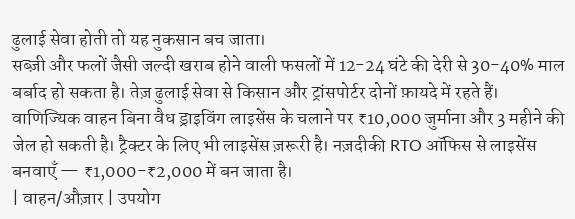ढुलाई सेवा होती तो यह नुकसान बच जाता।
सब्ज़ी और फलों जैसी जल्दी खराब होने वाली फसलों में 12-24 घंटे की देरी से 30-40% माल बर्बाद हो सकता है। तेज़ ढुलाई सेवा से किसान और ट्रांसपोर्टर दोनों फ़ायदे में रहते हैं।
वाणिज्यिक वाहन बिना वैध ड्राइविंग लाइसेंस के चलाने पर ₹10,000 जुर्माना और 3 महीने की जेल हो सकती है। ट्रैक्टर के लिए भी लाइसेंस ज़रूरी है। नज़दीकी RTO ऑफिस से लाइसेंस बनवाएँ — ₹1,000-₹2,000 में बन जाता है।
| वाहन/औज़ार | उपयोग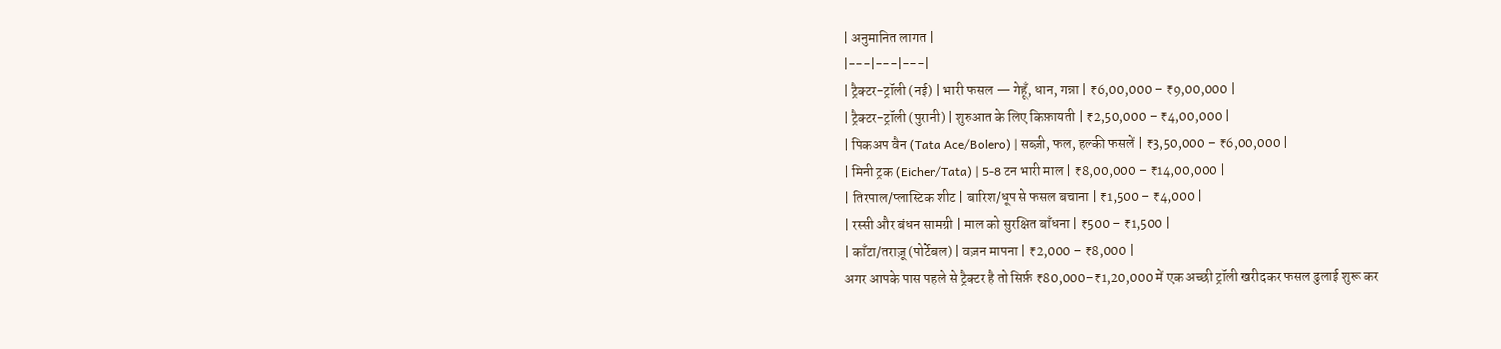| अनुमानित लागत |
|---|---|---|
| ट्रैक्टर-ट्रॉली (नई) | भारी फसल — गेहूँ, धान, गन्ना | ₹6,00,000 – ₹9,00,000 |
| ट्रैक्टर-ट्रॉली (पुरानी) | शुरुआत के लिए किफ़ायती | ₹2,50,000 – ₹4,00,000 |
| पिकअप वैन (Tata Ace/Bolero) | सब्ज़ी, फल, हल्की फसलें | ₹3,50,000 – ₹6,00,000 |
| मिनी ट्रक (Eicher/Tata) | 5-8 टन भारी माल | ₹8,00,000 – ₹14,00,000 |
| तिरपाल/प्लास्टिक शीट | बारिश/धूप से फसल बचाना | ₹1,500 – ₹4,000 |
| रस्सी और बंधन सामग्री | माल को सुरक्षित बाँधना | ₹500 – ₹1,500 |
| काँटा/तराज़ू (पोर्टेबल) | वज़न मापना | ₹2,000 – ₹8,000 |
अगर आपके पास पहले से ट्रैक्टर है तो सिर्फ़ ₹80,000–₹1,20,000 में एक अच्छी ट्रॉली खरीदकर फसल ढुलाई शुरू कर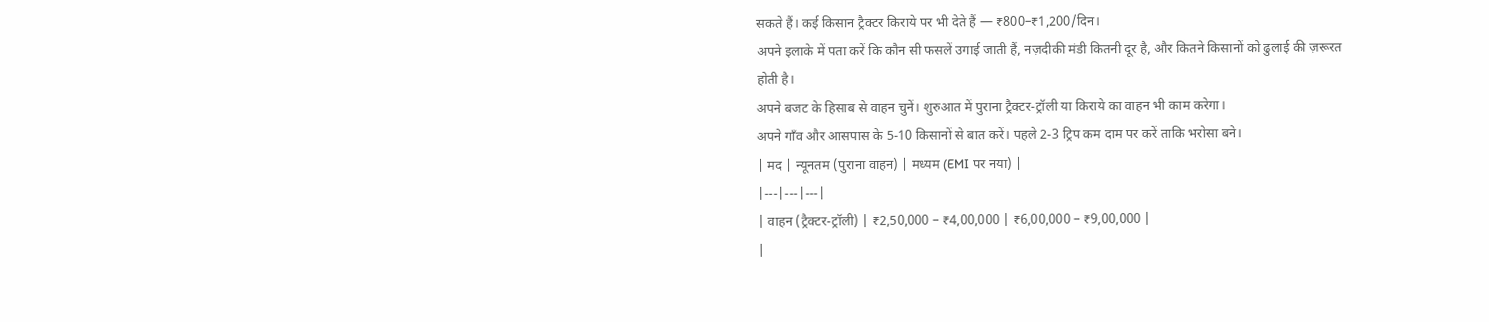सकते हैं। कई किसान ट्रैक्टर किराये पर भी देते हैं — ₹800–₹1,200/दिन।
अपने इलाके में पता करें कि कौन सी फसलें उगाई जाती हैं, नज़दीकी मंडी कितनी दूर है, और कितने किसानों को ढुलाई की ज़रूरत होती है।
अपने बजट के हिसाब से वाहन चुनें। शुरुआत में पुराना ट्रैक्टर-ट्रॉली या किराये का वाहन भी काम करेगा।
अपने गाँव और आसपास के 5-10 किसानों से बात करें। पहले 2-3 ट्रिप कम दाम पर करें ताकि भरोसा बने।
| मद | न्यूनतम (पुराना वाहन) | मध्यम (EMI पर नया) |
|---|---|---|
| वाहन (ट्रैक्टर-ट्रॉली) | ₹2,50,000 – ₹4,00,000 | ₹6,00,000 – ₹9,00,000 |
|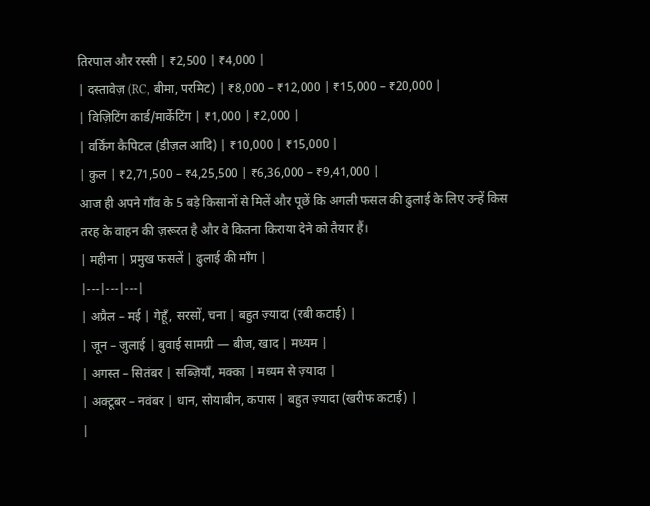तिरपाल और रस्सी | ₹2,500 | ₹4,000 |
| दस्तावेज़ (RC, बीमा, परमिट) | ₹8,000 – ₹12,000 | ₹15,000 – ₹20,000 |
| विज़िटिंग कार्ड/मार्केटिंग | ₹1,000 | ₹2,000 |
| वर्किंग कैपिटल (डीज़ल आदि) | ₹10,000 | ₹15,000 |
| कुल | ₹2,71,500 – ₹4,25,500 | ₹6,36,000 – ₹9,41,000 |
आज ही अपने गाँव के 5 बड़े किसानों से मिलें और पूछें कि अगली फसल की ढुलाई के लिए उन्हें किस तरह के वाहन की ज़रूरत है और वे कितना किराया देने को तैयार हैं।
| महीना | प्रमुख फसलें | ढुलाई की माँग |
|---|---|---|
| अप्रैल – मई | गेहूँ, सरसों, चना | बहुत ज़्यादा (रबी कटाई) |
| जून – जुलाई | बुवाई सामग्री — बीज, खाद | मध्यम |
| अगस्त – सितंबर | सब्ज़ियाँ, मक्का | मध्यम से ज़्यादा |
| अक्टूबर – नवंबर | धान, सोयाबीन, कपास | बहुत ज़्यादा (खरीफ कटाई) |
|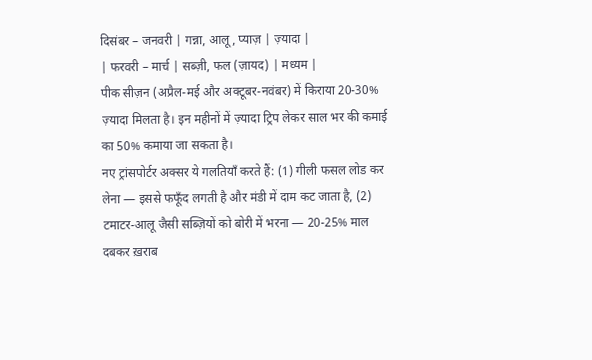दिसंबर – जनवरी | गन्ना, आलू, प्याज़ | ज़्यादा |
| फरवरी – मार्च | सब्ज़ी, फल (ज़ायद) | मध्यम |
पीक सीज़न (अप्रैल-मई और अक्टूबर-नवंबर) में किराया 20-30% ज़्यादा मिलता है। इन महीनों में ज़्यादा ट्रिप लेकर साल भर की कमाई का 50% कमाया जा सकता है।
नए ट्रांसपोर्टर अक्सर ये गलतियाँ करते हैं: (1) गीली फसल लोड कर लेना — इससे फफूँद लगती है और मंडी में दाम कट जाता है, (2) टमाटर-आलू जैसी सब्ज़ियों को बोरी में भरना — 20-25% माल दबकर ख़राब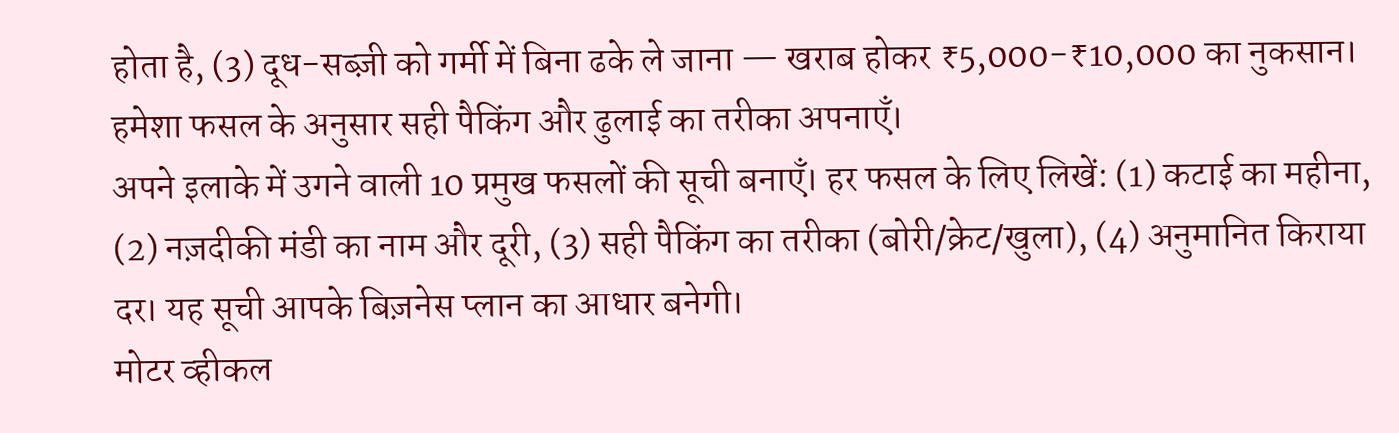होता है, (3) दूध-सब्ज़ी को गर्मी में बिना ढके ले जाना — खराब होकर ₹5,000-₹10,000 का नुकसान। हमेशा फसल के अनुसार सही पैकिंग और ढुलाई का तरीका अपनाएँ।
अपने इलाके में उगने वाली 10 प्रमुख फसलों की सूची बनाएँ। हर फसल के लिए लिखें: (1) कटाई का महीना, (2) नज़दीकी मंडी का नाम और दूरी, (3) सही पैकिंग का तरीका (बोरी/क्रेट/खुला), (4) अनुमानित किराया दर। यह सूची आपके बिज़नेस प्लान का आधार बनेगी।
मोटर व्हीकल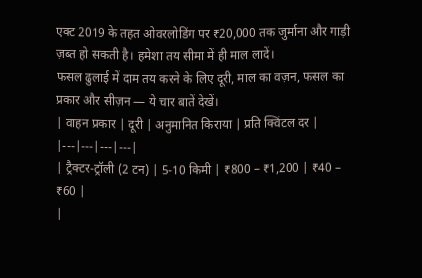एक्ट 2019 के तहत ओवरलोडिंग पर ₹20,000 तक जुर्माना और गाड़ी ज़ब्त हो सकती है। हमेशा तय सीमा में ही माल लादें।
फसल ढुलाई में दाम तय करने के लिए दूरी, माल का वज़न, फसल का प्रकार और सीज़न — ये चार बातें देखें।
| वाहन प्रकार | दूरी | अनुमानित किराया | प्रति क्विंटल दर |
|---|---|---|---|
| ट्रैक्टर-ट्रॉली (2 टन) | 5-10 किमी | ₹800 – ₹1,200 | ₹40 – ₹60 |
|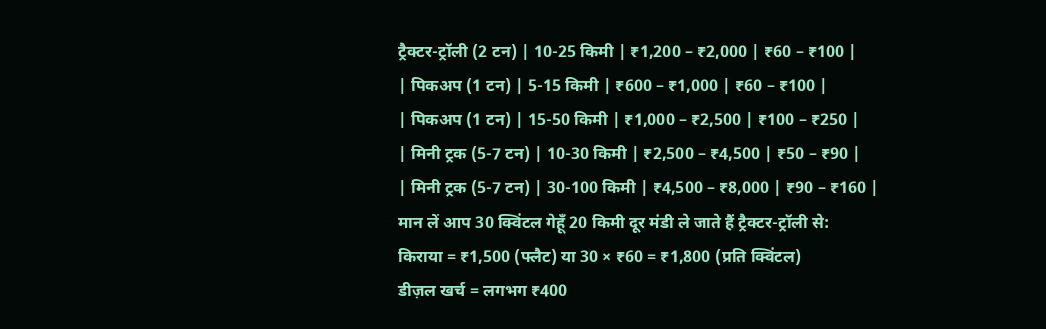ट्रैक्टर-ट्रॉली (2 टन) | 10-25 किमी | ₹1,200 – ₹2,000 | ₹60 – ₹100 |
| पिकअप (1 टन) | 5-15 किमी | ₹600 – ₹1,000 | ₹60 – ₹100 |
| पिकअप (1 टन) | 15-50 किमी | ₹1,000 – ₹2,500 | ₹100 – ₹250 |
| मिनी ट्रक (5-7 टन) | 10-30 किमी | ₹2,500 – ₹4,500 | ₹50 – ₹90 |
| मिनी ट्रक (5-7 टन) | 30-100 किमी | ₹4,500 – ₹8,000 | ₹90 – ₹160 |
मान लें आप 30 क्विंटल गेहूँ 20 किमी दूर मंडी ले जाते हैं ट्रैक्टर-ट्रॉली से:
किराया = ₹1,500 (फ्लैट) या 30 × ₹60 = ₹1,800 (प्रति क्विंटल)
डीज़ल खर्च = लगभग ₹400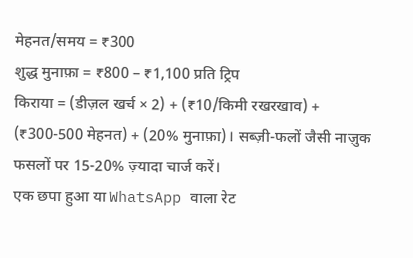मेहनत/समय = ₹300
शुद्ध मुनाफ़ा = ₹800 – ₹1,100 प्रति ट्रिप
किराया = (डीज़ल खर्च × 2) + (₹10/किमी रखरखाव) + (₹300-500 मेहनत) + (20% मुनाफ़ा)। सब्ज़ी-फलों जैसी नाज़ुक फसलों पर 15-20% ज़्यादा चार्ज करें।
एक छपा हुआ या WhatsApp वाला रेट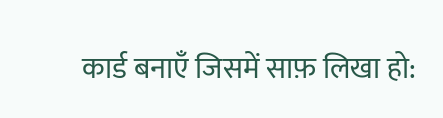कार्ड बनाएँ जिसमें साफ़ लिखा हो: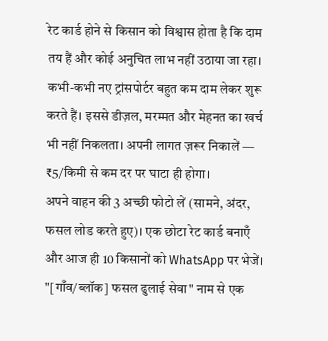रेट कार्ड होने से किसान को विश्वास होता है कि दाम तय हैं और कोई अनुचित लाभ नहीं उठाया जा रहा।
कभी-कभी नए ट्रांसपोर्टर बहुत कम दाम लेकर शुरू करते हैं। इससे डीज़ल, मरम्मत और मेहनत का खर्च भी नहीं निकलता। अपनी लागत ज़रूर निकालें — ₹5/किमी से कम दर पर घाटा ही होगा।
अपने वाहन की 3 अच्छी फोटो लें (सामने, अंदर, फसल लोड करते हुए)। एक छोटा रेट कार्ड बनाएँ और आज ही 10 किसानों को WhatsApp पर भेजें।
"[गाँव/ब्लॉक] फसल ढुलाई सेवा" नाम से एक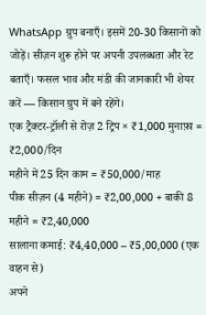WhatsApp ग्रुप बनाएँ। इसमें 20-30 किसानों को जोड़ें। सीज़न शुरू होने पर अपनी उपलब्धता और रेट बताएँ। फसल भाव और मंडी की जानकारी भी शेयर करें — किसान ग्रुप में बने रहेंगे।
एक ट्रैक्टर-ट्रॉली से रोज़ 2 ट्रिप × ₹1,000 मुनाफ़ा = ₹2,000/दिन
महीने में 25 दिन काम = ₹50,000/माह
पीक सीज़न (4 महीने) = ₹2,00,000 + बाकी 8 महीने = ₹2,40,000
सालाना कमाई: ₹4,40,000 – ₹5,00,000 (एक वाहन से)
अपने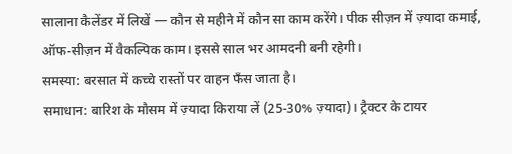सालाना कैलेंडर में लिखें — कौन से महीने में कौन सा काम करेंगे। पीक सीज़न में ज़्यादा कमाई, ऑफ-सीज़न में वैकल्पिक काम। इससे साल भर आमदनी बनी रहेगी।
समस्या: बरसात में कच्चे रास्तों पर वाहन फँस जाता है।
समाधान: बारिश के मौसम में ज़्यादा किराया लें (25-30% ज़्यादा)। ट्रैक्टर के टायर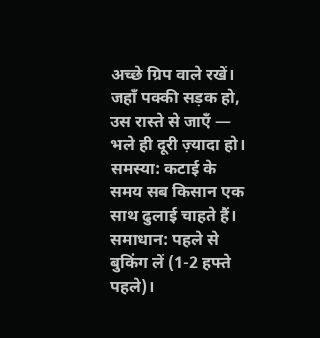अच्छे ग्रिप वाले रखें। जहाँ पक्की सड़क हो, उस रास्ते से जाएँ — भले ही दूरी ज़्यादा हो।
समस्या: कटाई के समय सब किसान एक साथ ढुलाई चाहते हैं।
समाधान: पहले से बुकिंग लें (1-2 हफ्ते पहले)।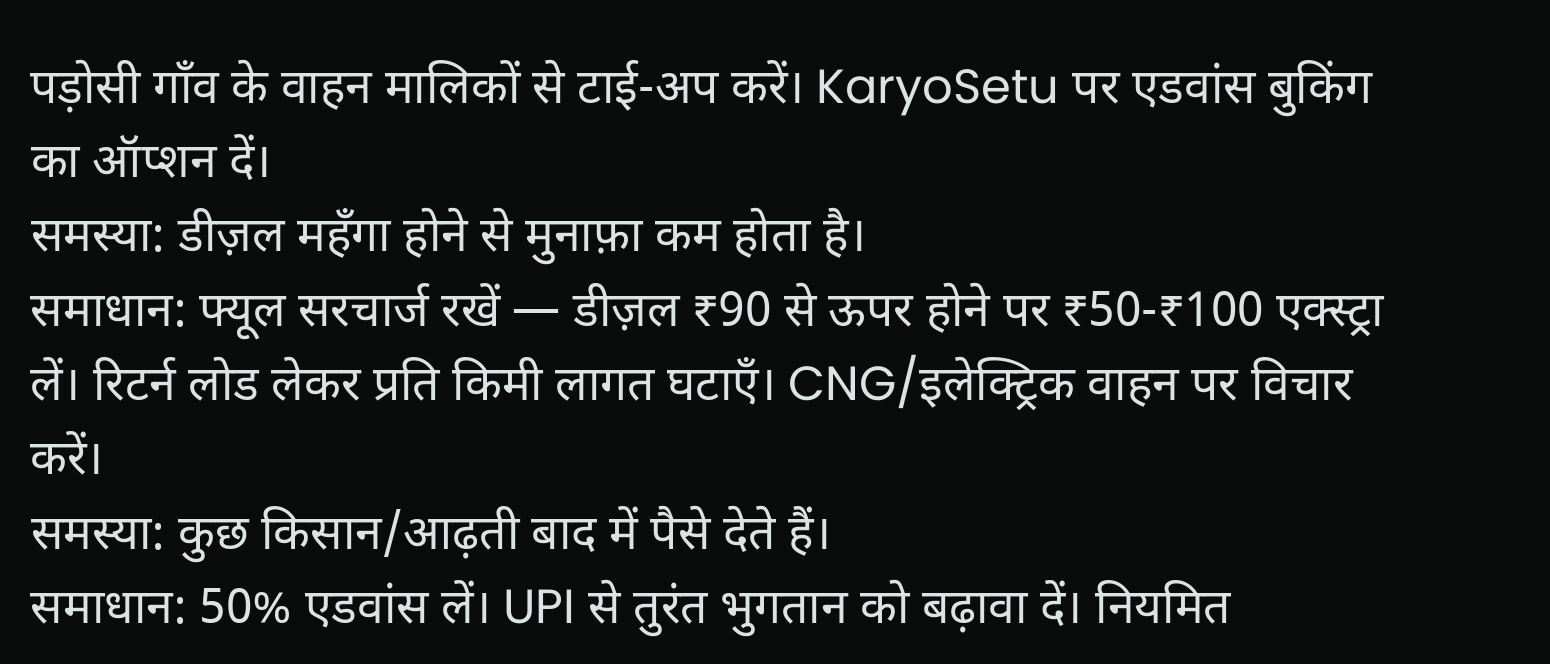पड़ोसी गाँव के वाहन मालिकों से टाई-अप करें। KaryoSetu पर एडवांस बुकिंग का ऑप्शन दें।
समस्या: डीज़ल महँगा होने से मुनाफ़ा कम होता है।
समाधान: फ्यूल सरचार्ज रखें — डीज़ल ₹90 से ऊपर होने पर ₹50-₹100 एक्स्ट्रा लें। रिटर्न लोड लेकर प्रति किमी लागत घटाएँ। CNG/इलेक्ट्रिक वाहन पर विचार करें।
समस्या: कुछ किसान/आढ़ती बाद में पैसे देते हैं।
समाधान: 50% एडवांस लें। UPI से तुरंत भुगतान को बढ़ावा दें। नियमित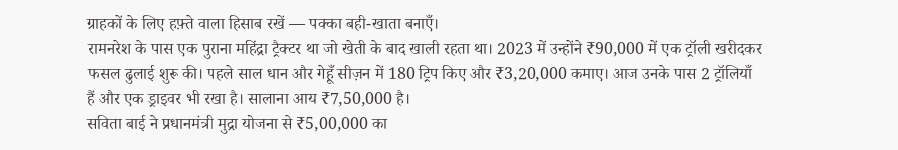ग्राहकों के लिए हफ़्ते वाला हिसाब रखें — पक्का बही-खाता बनाएँ।
रामनरेश के पास एक पुराना महिंद्रा ट्रैक्टर था जो खेती के बाद खाली रहता था। 2023 में उन्होंने ₹90,000 में एक ट्रॉली खरीदकर फसल ढुलाई शुरू की। पहले साल धान और गेहूँ सीज़न में 180 ट्रिप किए और ₹3,20,000 कमाए। आज उनके पास 2 ट्रॉलियाँ हैं और एक ड्राइवर भी रखा है। सालाना आय ₹7,50,000 है।
सविता बाई ने प्रधानमंत्री मुद्रा योजना से ₹5,00,000 का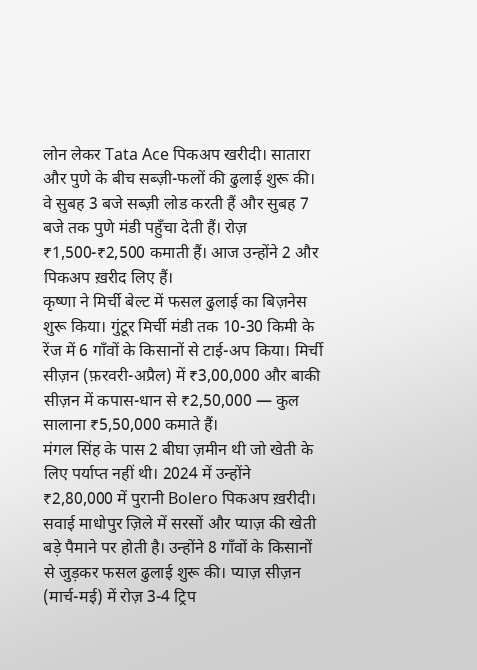लोन लेकर Tata Ace पिकअप खरीदी। सातारा और पुणे के बीच सब्ज़ी-फलों की ढुलाई शुरू की। वे सुबह 3 बजे सब्ज़ी लोड करती हैं और सुबह 7 बजे तक पुणे मंडी पहुँचा देती हैं। रोज़ ₹1,500-₹2,500 कमाती हैं। आज उन्होंने 2 और पिकअप ख़रीद लिए हैं।
कृष्णा ने मिर्ची बेल्ट में फसल ढुलाई का बिज़नेस शुरू किया। गुंटूर मिर्ची मंडी तक 10-30 किमी के रेंज में 6 गाँवों के किसानों से टाई-अप किया। मिर्ची सीज़न (फ़रवरी-अप्रैल) में ₹3,00,000 और बाकी सीज़न में कपास-धान से ₹2,50,000 — कुल सालाना ₹5,50,000 कमाते हैं।
मंगल सिंह के पास 2 बीघा ज़मीन थी जो खेती के लिए पर्याप्त नहीं थी। 2024 में उन्होंने ₹2,80,000 में पुरानी Bolero पिकअप ख़रीदी। सवाई माधोपुर ज़िले में सरसों और प्याज़ की खेती बड़े पैमाने पर होती है। उन्होंने 8 गाँवों के किसानों से जुड़कर फसल ढुलाई शुरू की। प्याज़ सीज़न (मार्च-मई) में रोज़ 3-4 ट्रिप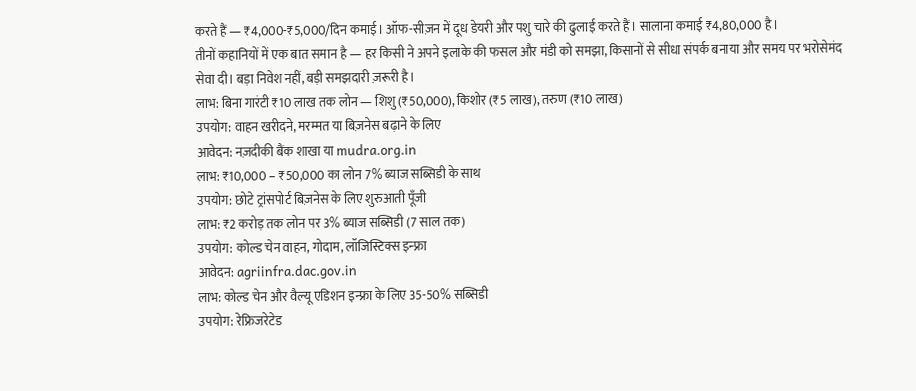करते हैं — ₹4,000-₹5,000/दिन कमाई। ऑफ-सीज़न में दूध डेयरी और पशु चारे की ढुलाई करते हैं। सालाना कमाई ₹4,80,000 है।
तीनों कहानियों में एक बात समान है — हर किसी ने अपने इलाके की फसल और मंडी को समझा, किसानों से सीधा संपर्क बनाया और समय पर भरोसेमंद सेवा दी। बड़ा निवेश नहीं, बड़ी समझदारी ज़रूरी है।
लाभ: बिना गारंटी ₹10 लाख तक लोन — शिशु (₹50,000), किशोर (₹5 लाख), तरुण (₹10 लाख)
उपयोग: वाहन खरीदने, मरम्मत या बिज़नेस बढ़ाने के लिए
आवेदन: नज़दीकी बैंक शाखा या mudra.org.in
लाभ: ₹10,000 – ₹50,000 का लोन 7% ब्याज सब्सिडी के साथ
उपयोग: छोटे ट्रांसपोर्ट बिज़नेस के लिए शुरुआती पूँजी
लाभ: ₹2 करोड़ तक लोन पर 3% ब्याज सब्सिडी (7 साल तक)
उपयोग: कोल्ड चेन वाहन, गोदाम, लॉजिस्टिक्स इन्फ्रा
आवेदन: agriinfra.dac.gov.in
लाभ: कोल्ड चेन और वैल्यू एडिशन इन्फ्रा के लिए 35-50% सब्सिडी
उपयोग: रेफ्रिजरेटेड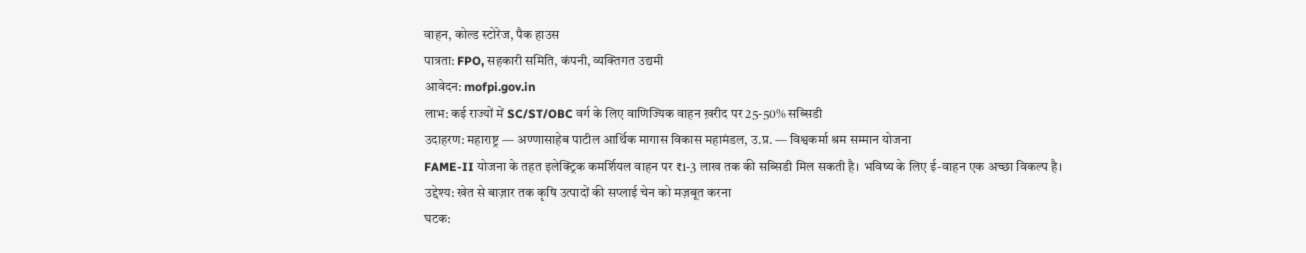वाहन, कोल्ड स्टोरेज, पैक हाउस
पात्रता: FPO, सहकारी समिति, कंपनी, व्यक्तिगत उद्यमी
आवेदन: mofpi.gov.in
लाभ: कई राज्यों में SC/ST/OBC वर्ग के लिए वाणिज्यिक वाहन ख़रीद पर 25-50% सब्सिडी
उदाहरण: महाराष्ट्र — अण्णासाहेब पाटील आर्थिक मागास विकास महामंडल, उ.प्र. — विश्वकर्मा श्रम सम्मान योजना
FAME-II योजना के तहत इलेक्ट्रिक कमर्शियल वाहन पर ₹1-3 लाख तक की सब्सिडी मिल सकती है। भविष्य के लिए ई-वाहन एक अच्छा विकल्प है।
उद्देश्य: खेत से बाज़ार तक कृषि उत्पादों की सप्लाई चेन को मज़बूत करना
घटक: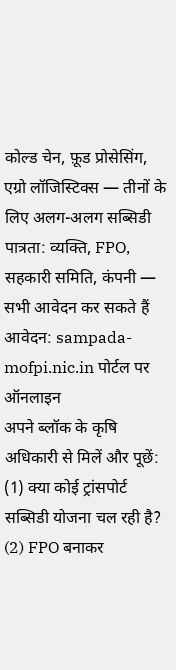कोल्ड चेन, फ़ूड प्रोसेसिंग, एग्रो लॉजिस्टिक्स — तीनों के लिए अलग-अलग सब्सिडी
पात्रता: व्यक्ति, FPO, सहकारी समिति, कंपनी — सभी आवेदन कर सकते हैं
आवेदन: sampada-mofpi.nic.in पोर्टल पर ऑनलाइन
अपने ब्लॉक के कृषि अधिकारी से मिलें और पूछें: (1) क्या कोई ट्रांसपोर्ट सब्सिडी योजना चल रही है? (2) FPO बनाकर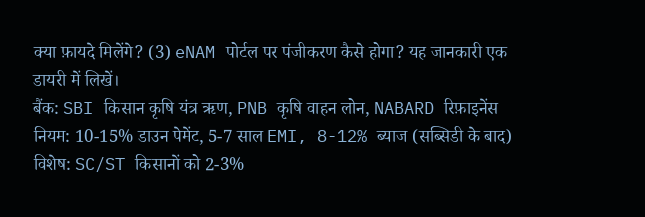क्या फ़ायदे मिलेंगे? (3) eNAM पोर्टल पर पंजीकरण कैसे होगा? यह जानकारी एक डायरी में लिखें।
बैंक: SBI किसान कृषि यंत्र ऋण, PNB कृषि वाहन लोन, NABARD रिफ़ाइनेंस
नियम: 10-15% डाउन पेमेंट, 5-7 साल EMI, 8-12% ब्याज (सब्सिडी के बाद)
विशेष: SC/ST किसानों को 2-3%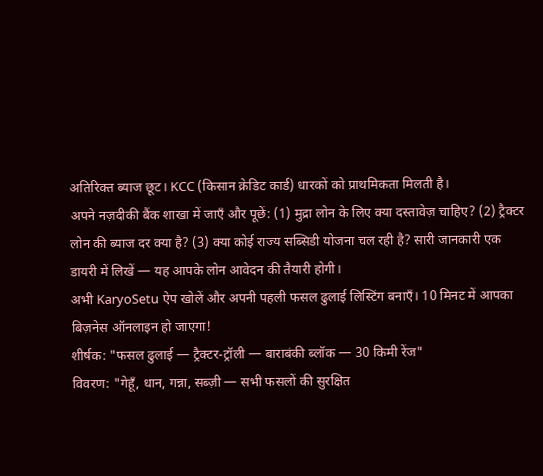अतिरिक्त ब्याज छूट। KCC (किसान क्रेडिट कार्ड) धारकों को प्राथमिकता मिलती है।
अपने नज़दीकी बैंक शाखा में जाएँ और पूछें: (1) मुद्रा लोन के लिए क्या दस्तावेज़ चाहिए? (2) ट्रैक्टर लोन की ब्याज दर क्या है? (3) क्या कोई राज्य सब्सिडी योजना चल रही है? सारी जानकारी एक डायरी में लिखें — यह आपके लोन आवेदन की तैयारी होगी।
अभी KaryoSetu ऐप खोलें और अपनी पहली फसल ढुलाई लिस्टिंग बनाएँ। 10 मिनट में आपका बिज़नेस ऑनलाइन हो जाएगा!
शीर्षक: "फसल ढुलाई — ट्रैक्टर-ट्रॉली — बाराबंकी ब्लॉक — 30 किमी रेंज"
विवरण: "गेहूँ, धान, गन्ना, सब्ज़ी — सभी फसलों की सुरक्षित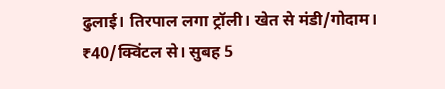ढुलाई। तिरपाल लगा ट्रॉली। खेत से मंडी/गोदाम। ₹40/क्विंटल से। सुबह 5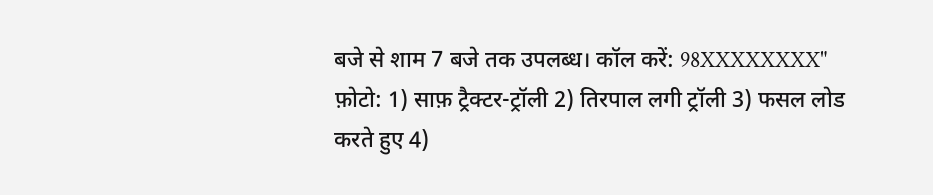बजे से शाम 7 बजे तक उपलब्ध। कॉल करें: 98XXXXXXXX"
फ़ोटो: 1) साफ़ ट्रैक्टर-ट्रॉली 2) तिरपाल लगी ट्रॉली 3) फसल लोड करते हुए 4)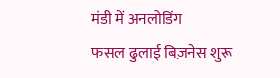मंडी में अनलोडिंग
फसल ढुलाई बिज़नेस शुरू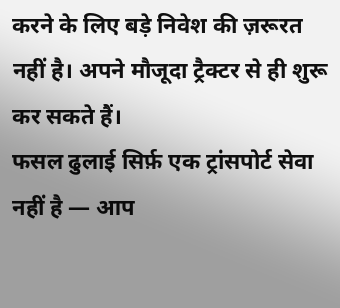करने के लिए बड़े निवेश की ज़रूरत नहीं है। अपने मौजूदा ट्रैक्टर से ही शुरू कर सकते हैं।
फसल ढुलाई सिर्फ़ एक ट्रांसपोर्ट सेवा नहीं है — आप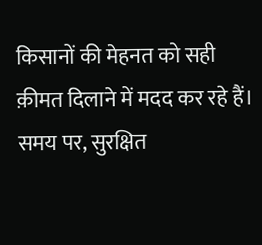किसानों की मेहनत को सही क़ीमत दिलाने में मदद कर रहे हैं। समय पर, सुरक्षित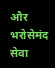और भरोसेमंद सेवा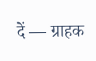दें — ग्राहक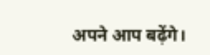अपने आप बढ़ेंगे।